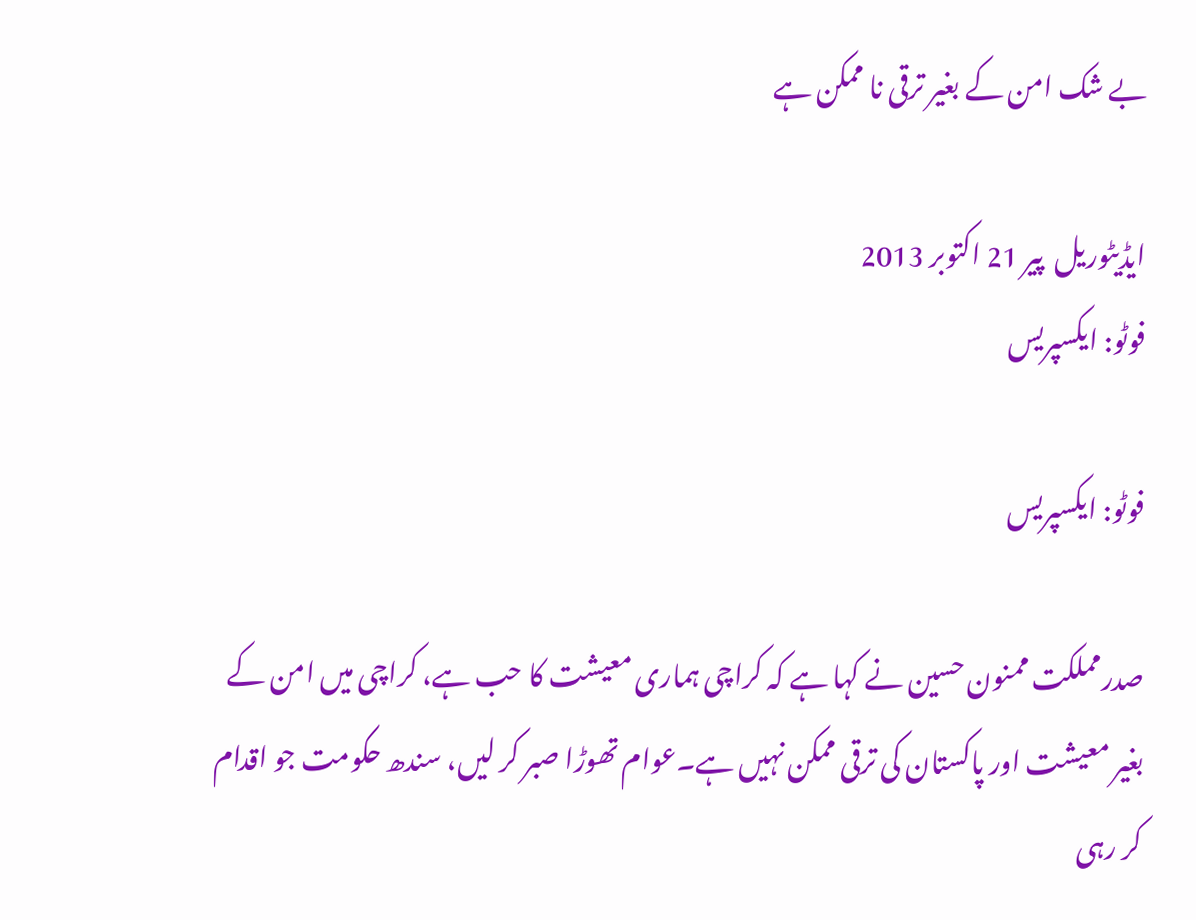بے شک امن کے بغیر ترقی نا ممکن ہے

ایڈیٹوریل  پير 21 اکتوبر 2013
فوٹو: ایکسپریس

فوٹو: ایکسپریس

صدرمملکت ممنون حسین نے کہا ہے کہ کراچی ہماری معیشت کا حب ہے، کراچی میں امن کے بغیر معیشت اور پاکستان کی ترقی ممکن نہیں ہے۔عوام تھوڑا صبر کر لیں، سندھ حکومت جو اقدام کر رہی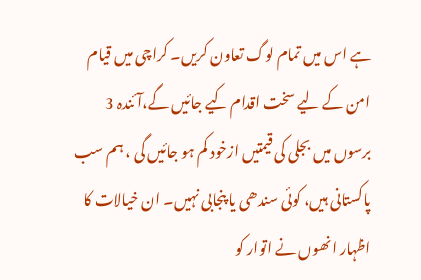ہے اس میں تمام لوگ تعاون کریں۔ کراچی میں قیام امن کے لیے سخت اقدام کیے جائیں گے،آئندہ 3 برسوں میں بجلی کی قیمتیں ازخود کم ہو جائیں گی ، ہم سب پاکستانی ہیں، کوئی سندھی یا پنجابی نہیں۔ ان خیالات کا اظہار انھوں نے اتوار کو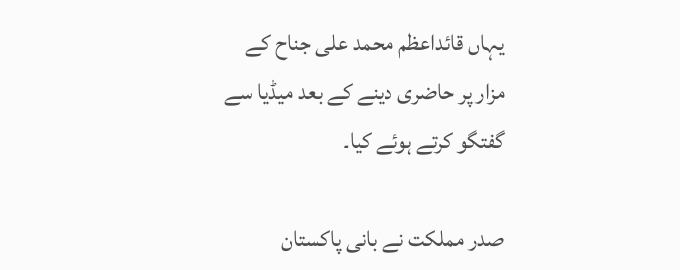یہاں قائداعظم محمد علی جناح کے مزار پر حاضری دینے کے بعد میڈیا سے گفتگو کرتے ہوئے کیا۔

صدر مملکت نے بانی پاکستان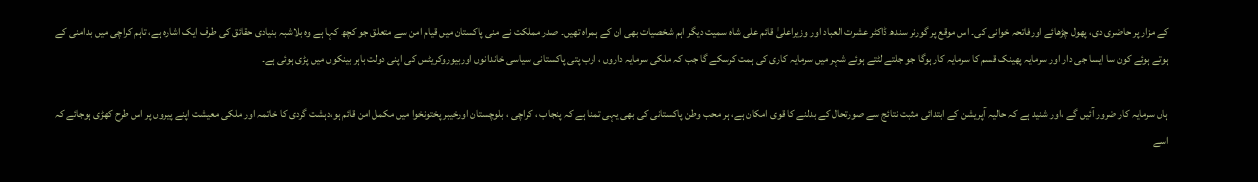کے مزار پر حاضری دی، پھول چڑھائے اورفاتحہ خوانی کی۔ اس موقع پر گورنر سندھ ڈاکٹر عشرت العباد اور وزیراعلیٰ قائم علی شاہ سمیت دیگر اہم شخصیات بھی ان کے ہمراہ تھیں۔ صدر مملکت نے منی پاکستان میں قیام امن سے متعلق جو کچھ کہا ہے وہ بلاشبہ بنیادی حقائق کی طرف ایک اشارہ ہے، تاہم کراچی میں بدامنی کے ہوتے ہوئے کون سا ایسا جی دار اور سرمایہ پھینک قسم کا سرمایہ کار ہوگا جو جلتے لٹتے ہوئے شہر میں سرمایہ کاری کی ہمت کرسکے گا جب کہ ملکی سرمایہ داروں ، ارب پتی پاکستانی سیاسی خاندانوں اوربیوروکریٹس کی اپنی دولت باہر بینکوں میں پڑی ہوئی ہے۔

ہاں سرمایہ کار ضرور آئیں گے ،اور شنید ہے کہ حالیہ آپریشن کے ابتدائی مثبت نتائج سے صورتحال کے بدلنے کا قوی امکان ہے، ہر محب وطن پاکستانی کی بھی یہی تمنا ہے کہ پنجاب ، کراچی ، بلوچستان اورخیبر پختونخوا میں مکمل امن قائم ہو،دہشت گردی کا خاتمہ اور ملکی معیشت اپنے پیروں پر اس طرح کھڑی ہوجائے کہ اسے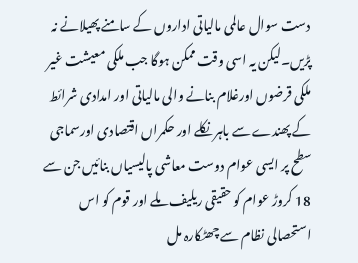دست سوال عالمی مالیاتی اداروں کے سامنے پھیلانے نہ پڑیں۔لیکن یہ اسی وقت ممکن ہوگا جب ملکی معیشت غیر ملکی قرضوں اورغلام بنانے والی مالیاتی اور امدادی شرائط کے پھندے سے باہر نکلے اور حکمراں اقتصادی اورسماجی سطح پر ایسی عوام دوست معاشی پالیسیاں بنائیں جن سے 18 کروڑ عوام کو حقیقی ریلیف ملے اور قوم کو اس استحصالی نظام سے چھٹکارہ مل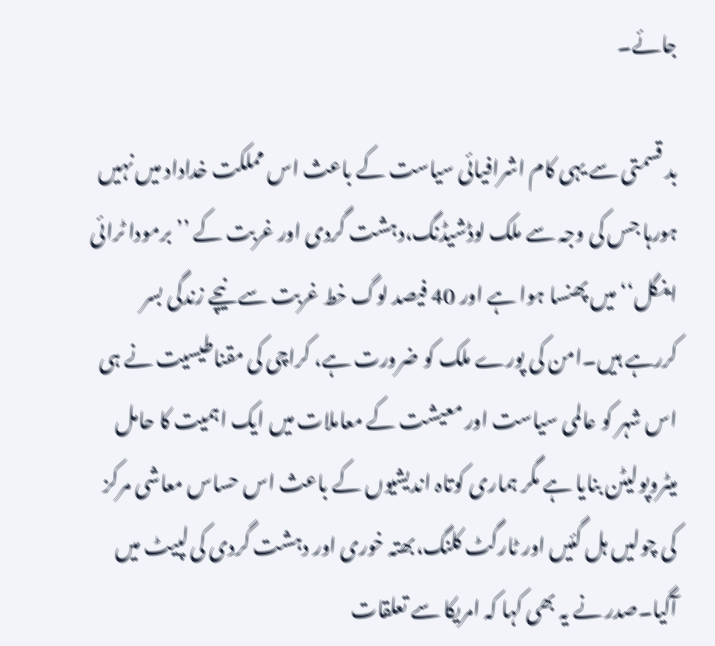جائے۔

بد قسمتی سے یہی کام اشرافیائی سیاست کے باعث اس مملکت خداداد میں نہیں ہورہا جس کی وجہ سے ملک لوڈشیڈنگ،دہشت گردی اور غربت کے ’’برمودا ٹرائی اینگل‘‘ میں پھنسا ہوا ہے اور 40 فیصد لوگ خط غربت سے نیچے زندگی بسر کررہے ہیں۔امن کی پورے ملک کو ضرورت ہے، کراچی کی مقناطیسیت نے ہی اس شہر کو عالمی سیاست اور معیشت کے معاملات میں ایک اہمیت کا حامل میٹروپولیٹن بنایا ہے مگر ہماری کوتاہ اندیشیوں کے باعث اس حساس معاشی مرکز کی چولیں ہل گئیں اور ٹارگٹ کلنگ،بھتہ خوری اور دہشت گردی کی لپیٹ میں آگیا۔صدر نے یہ بھی کہا کہ امریکا سے تعلقات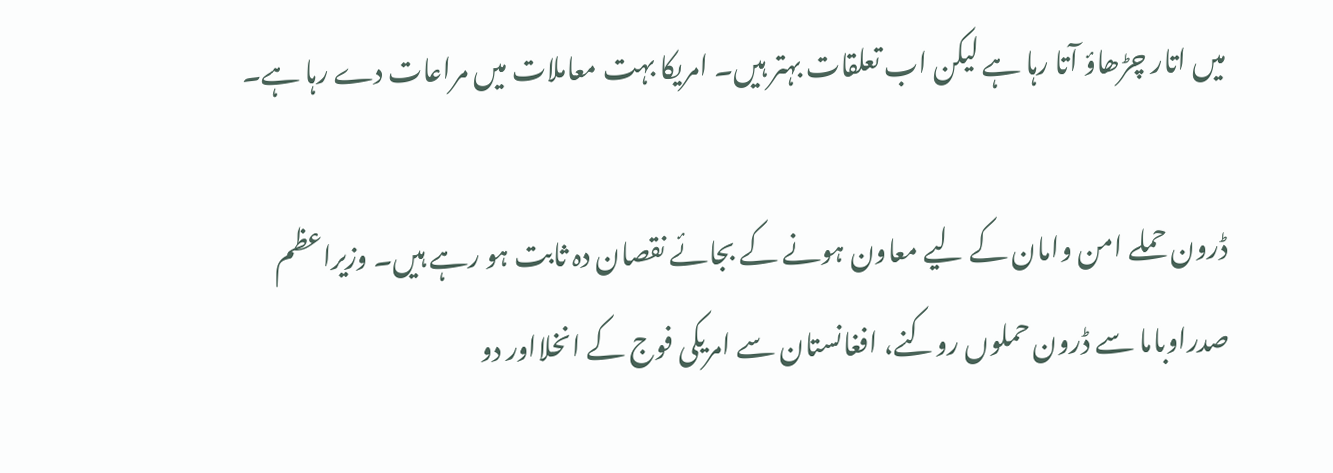میں اتار چڑھاؤ آتا رہا ہے لیکن اب تعلقات بہتر ہیں۔ امریکا بہت معاملات میں مراعات دے رہا ہے۔

ڈرون حملے امن وامان کے لیے معاون ہونے کے بجائے نقصان دہ ثابت ہو رہے ہیں۔ وزیراعظم صدراوباما سے ڈرون حملوں روکنے، افغانستان سے امریکی فوج کے انخلااور دو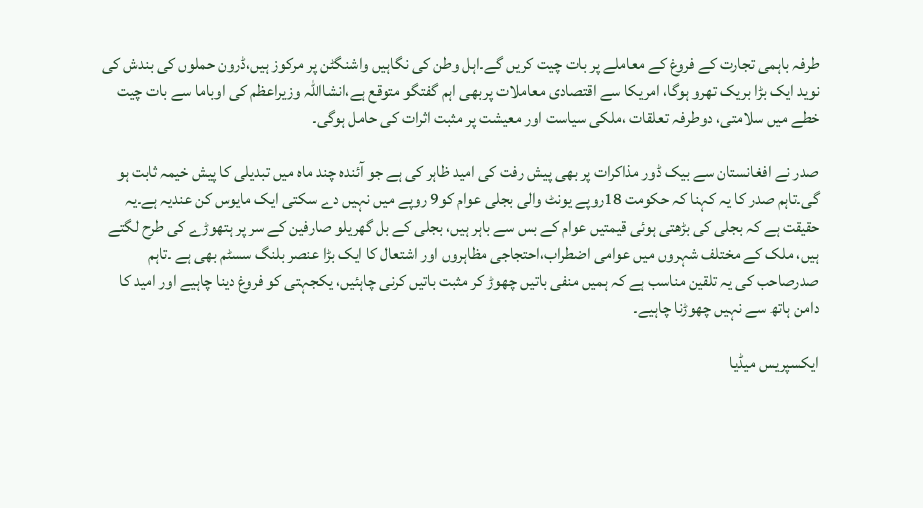طرفہ باہمی تجارت کے فروغ کے معاملے پر بات چیت کریں گے۔اہل وطن کی نگاہیں واشنگٹن پر مرکوز ہیں،ڈرون حملوں کی بندش کی نوید ایک بڑا بریک تھرو ہوگا، امریکا سے اقتصادی معاملات پربھی اہم گفتگو متوقع ہے،انشااللہ وزیراعظم کی اوباما سے بات چیت خطے میں سلامتی، دوطرفہ تعلقات ،ملکی سیاست اور معیشت پر مثبت اثرات کی حامل ہوگی۔

صدر نے افغانستان سے بیک ڈور مذاکرات پر بھی پیش رفت کی امید ظاہر کی ہے جو آئندہ چند ماہ میں تبدیلی کا پیش خیمہ ثابت ہو گی۔تاہم صدر کا یہ کہنا کہ حکومت 18روپے یونٹ والی بجلی عوام کو9 روپے میں نہیں دے سکتی ایک مایوس کن عندیہ ہے۔یہ حقیقت ہے کہ بجلی کی بڑھتی ہوئی قیمتیں عوام کے بس سے باہر ہیں، بجلی کے بل گھریلو صارفین کے سر پر ہتھوڑے کی طرح لگتے ہیں، ملک کے مختلف شہروں میں عوامی اضطراب،احتجاجی مظاہروں اور اشتعال کا ایک بڑا عنصر بلنگ سسٹم بھی ہے ۔تاہم صدرصاحب کی یہ تلقین مناسب ہے کہ ہمیں منفی باتیں چھوڑ کر مثبت باتیں کرنی چاہئیں، یکجہتی کو فروغ دینا چاہیے اور امید کا دامن ہاتھ سے نہیں چھوڑنا چاہیے۔

ایکسپریس میڈیا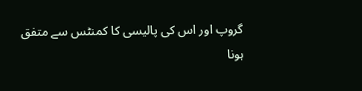گروپ اور اس کی پالیسی کا کمنٹس سے متفق ہونا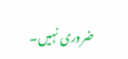ضروری نہیں۔